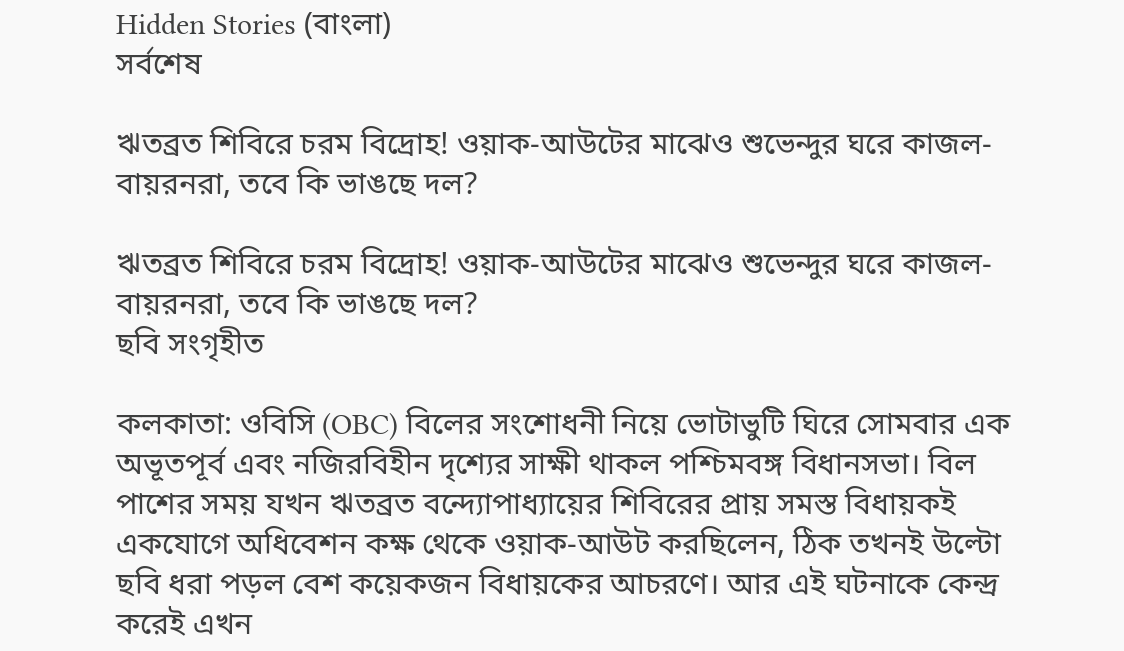Hidden Stories (বাংলা)
সর্বশেষ

ঋতব্রত শিবিরে চরম বিদ্রোহ! ওয়াক-আউটের মাঝেও শুভেন্দুর ঘরে কাজল-বায়রনরা, তবে কি ভাঙছে দল?

ঋতব্রত শিবিরে চরম বিদ্রোহ! ওয়াক-আউটের মাঝেও শুভেন্দুর ঘরে কাজল-বায়রনরা, তবে কি ভাঙছে দল?
ছবি সংগৃহীত

কলকাতা: ওবিসি (OBC) বিলের সংশোধনী নিয়ে ভোটাভুটি ঘিরে সোমবার এক অভূতপূর্ব এবং নজিরবিহীন দৃশ্যের সাক্ষী থাকল পশ্চিমবঙ্গ বিধানসভা। বিল পাশের সময় যখন ঋতব্রত বন্দ্যোপাধ্যায়ের শিবিরের প্রায় সমস্ত বিধায়কই একযোগে অধিবেশন কক্ষ থেকে ওয়াক-আউট করছিলেন, ঠিক তখনই উল্টো ছবি ধরা পড়ল বেশ কয়েকজন বিধায়কের আচরণে। আর এই ঘটনাকে কেন্দ্র করেই এখন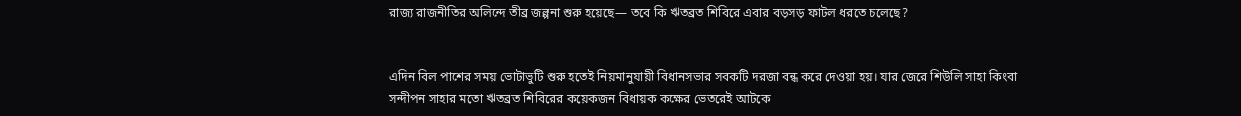রাজ্য রাজনীতির অলিন্দে তীব্র জল্পনা শুরু হয়েছে— তবে কি ঋতব্রত শিবিরে এবার বড়সড় ফাটল ধরতে চলেছে?


এদিন বিল পাশের সময় ভোটাভুটি শুরু হতেই নিয়মানুযায়ী বিধানসভার সবকটি দরজা বন্ধ করে দেওয়া হয়। যার জেরে শিউলি সাহা কিংবা সন্দীপন সাহার মতো ঋতব্রত শিবিরের কয়েকজন বিধায়ক কক্ষের ভেতরেই আটকে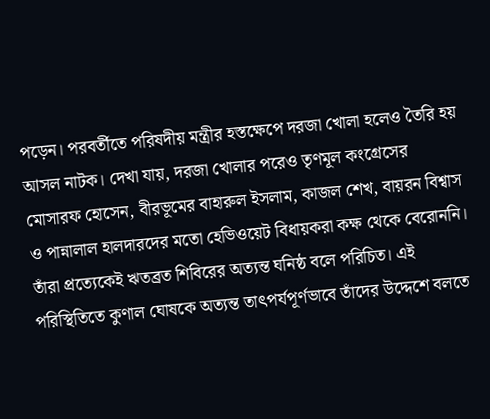পড়েন। পরবর্তীতে পরিষদীয় মন্ত্রীর হস্তক্ষেপে দরজা খোলা হলেও তৈরি হয় আসল নাটক। দেখা যায়, দরজা খোলার পরেও তৃণমূল কংগ্রেসের মোসারফ হোসেন, বীরভূমের বাহারুল ইসলাম, কাজল শেখ, বায়রন বিশ্বাস ও পান্নালাল হালদারদের মতো হেভিওয়েট বিধায়করা কক্ষ থেকে বেরোননি। তাঁরা প্রত্যেকেই ঋতব্রত শিবিরের অত্যন্ত ঘনিষ্ঠ বলে পরিচিত। এই পরিস্থিতিতে কুণাল ঘোষকে অত্যন্ত তাৎপর্যপূর্ণভাবে তাঁদের উদ্দেশে বলতে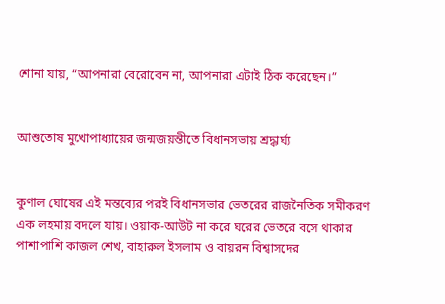শোনা যায়, “আপনারা বেরোবেন না, আপনারা এটাই ঠিক করেছেন।”


আশুতোষ মুখোপাধ্যায়ের জন্মজয়ন্তীতে বিধানসভায় শ্রদ্ধার্ঘ্য


কুণাল ঘোষের এই মন্তব্যের পরই বিধানসভার ভেতরের রাজনৈতিক সমীকরণ এক লহমায় বদলে যায়। ওয়াক-আউট না করে ঘরের ভেতরে বসে থাকার পাশাপাশি কাজল শেখ, বাহারুল ইসলাম ও বায়রন বিশ্বাসদের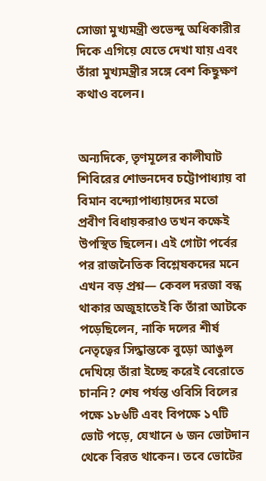সোজা মুখ্যমন্ত্রী শুভেন্দু অধিকারীর দিকে এগিয়ে যেতে দেখা যায় এবং তাঁরা মুখ্যমন্ত্রীর সঙ্গে বেশ কিছুক্ষণ কথাও বলেন।


অন্যদিকে, তৃণমূলের কালীঘাট শিবিরের শোভনদেব চট্টোপাধ্যায় বা বিমান বন্দ্যোপাধ্যায়দের মতো প্রবীণ বিধায়করাও তখন কক্ষেই উপস্থিত ছিলেন। এই গোটা পর্বের পর রাজনৈতিক বিশ্লেষকদের মনে এখন বড় প্রশ্ন— কেবল দরজা বন্ধ থাকার অজুহাতেই কি তাঁরা আটকে পড়েছিলেন, নাকি দলের শীর্ষ নেতৃত্বের সিদ্ধান্তকে বুড়ো আঙুল দেখিয়ে তাঁরা ইচ্ছে করেই বেরোতে চাননি? শেষ পর্যন্ত ওবিসি বিলের পক্ষে ১৮৬টি এবং বিপক্ষে ১৭টি ভোট পড়ে, যেখানে ৬ জন ভোটদান থেকে বিরত থাকেন। তবে ভোটের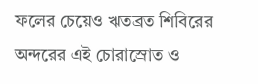ফলের চেয়েও ঋতব্রত শিবিরের অন্দরের এই চোরাস্রোত ও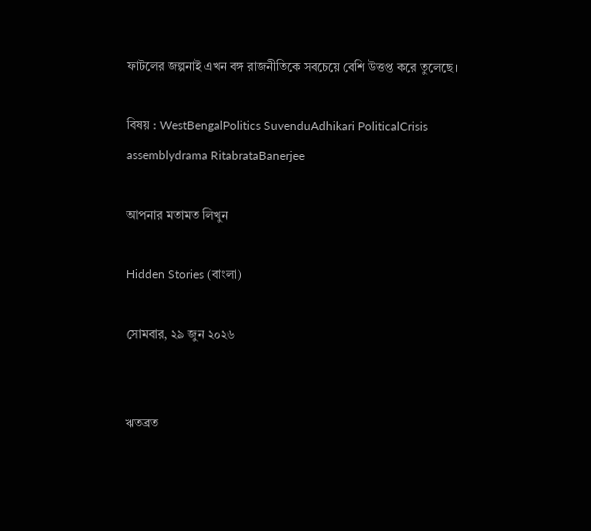ফাটলের জল্পনাই এখন বঙ্গ রাজনীতিকে সবচেয়ে বেশি উত্তপ্ত করে তুলেছে।

বিষয় : WestBengalPolitics SuvenduAdhikari PoliticalCrisis assemblydrama RitabrataBanerjee

আপনার মতামত লিখুন

Hidden Stories (বাংলা)

সোমবার, ২৯ জুন ২০২৬


ঋতব্রত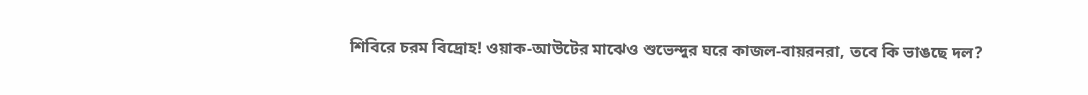শিবিরে চরম বিদ্রোহ! ওয়াক-আউটের মাঝেও শুভেন্দুর ঘরে কাজল-বায়রনরা, তবে কি ভাঙছে দল?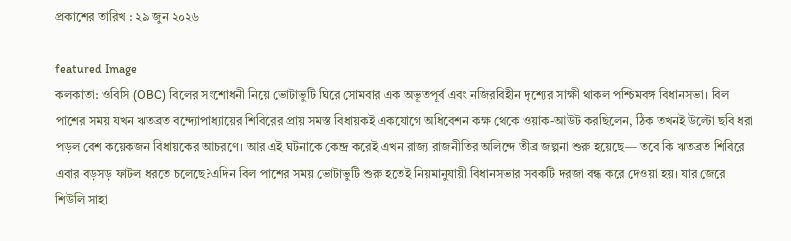প্রকাশের তারিখ : ২৯ জুন ২০২৬

featured Image
কলকাতা: ওবিসি (OBC) বিলের সংশোধনী নিয়ে ভোটাভুটি ঘিরে সোমবার এক অভূতপূর্ব এবং নজিরবিহীন দৃশ্যের সাক্ষী থাকল পশ্চিমবঙ্গ বিধানসভা। বিল পাশের সময় যখন ঋতব্রত বন্দ্যোপাধ্যায়ের শিবিরের প্রায় সমস্ত বিধায়কই একযোগে অধিবেশন কক্ষ থেকে ওয়াক-আউট করছিলেন, ঠিক তখনই উল্টো ছবি ধরা পড়ল বেশ কয়েকজন বিধায়কের আচরণে। আর এই ঘটনাকে কেন্দ্র করেই এখন রাজ্য রাজনীতির অলিন্দে তীব্র জল্পনা শুরু হয়েছে— তবে কি ঋতব্রত শিবিরে এবার বড়সড় ফাটল ধরতে চলেছে?এদিন বিল পাশের সময় ভোটাভুটি শুরু হতেই নিয়মানুযায়ী বিধানসভার সবকটি দরজা বন্ধ করে দেওয়া হয়। যার জেরে শিউলি সাহা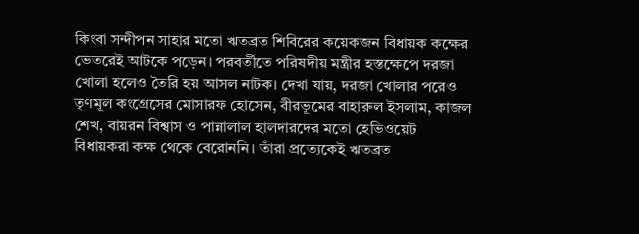কিংবা সন্দীপন সাহার মতো ঋতব্রত শিবিরের কয়েকজন বিধায়ক কক্ষের ভেতরেই আটকে পড়েন। পরবর্তীতে পরিষদীয় মন্ত্রীর হস্তক্ষেপে দরজা খোলা হলেও তৈরি হয় আসল নাটক। দেখা যায়, দরজা খোলার পরেও তৃণমূল কংগ্রেসের মোসারফ হোসেন, বীরভূমের বাহারুল ইসলাম, কাজল শেখ, বায়রন বিশ্বাস ও পান্নালাল হালদারদের মতো হেভিওয়েট বিধায়করা কক্ষ থেকে বেরোননি। তাঁরা প্রত্যেকেই ঋতব্রত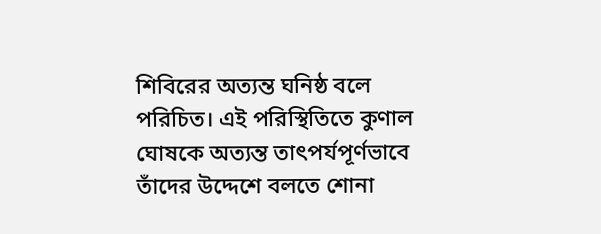শিবিরের অত্যন্ত ঘনিষ্ঠ বলে পরিচিত। এই পরিস্থিতিতে কুণাল ঘোষকে অত্যন্ত তাৎপর্যপূর্ণভাবে তাঁদের উদ্দেশে বলতে শোনা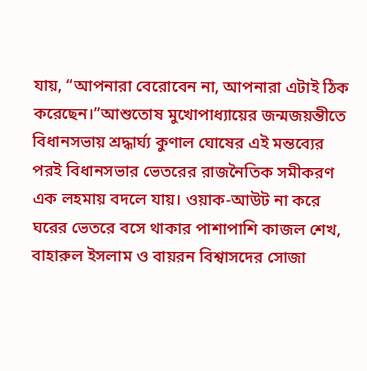যায়, “আপনারা বেরোবেন না, আপনারা এটাই ঠিক করেছেন।”আশুতোষ মুখোপাধ্যায়ের জন্মজয়ন্তীতে বিধানসভায় শ্রদ্ধার্ঘ্য কুণাল ঘোষের এই মন্তব্যের পরই বিধানসভার ভেতরের রাজনৈতিক সমীকরণ এক লহমায় বদলে যায়। ওয়াক-আউট না করে ঘরের ভেতরে বসে থাকার পাশাপাশি কাজল শেখ, বাহারুল ইসলাম ও বায়রন বিশ্বাসদের সোজা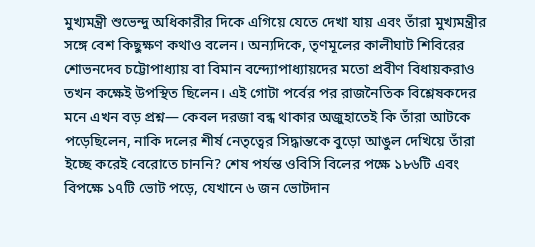মুখ্যমন্ত্রী শুভেন্দু অধিকারীর দিকে এগিয়ে যেতে দেখা যায় এবং তাঁরা মুখ্যমন্ত্রীর সঙ্গে বেশ কিছুক্ষণ কথাও বলেন। অন্যদিকে, তৃণমূলের কালীঘাট শিবিরের শোভনদেব চট্টোপাধ্যায় বা বিমান বন্দ্যোপাধ্যায়দের মতো প্রবীণ বিধায়করাও তখন কক্ষেই উপস্থিত ছিলেন। এই গোটা পর্বের পর রাজনৈতিক বিশ্লেষকদের মনে এখন বড় প্রশ্ন— কেবল দরজা বন্ধ থাকার অজুহাতেই কি তাঁরা আটকে পড়েছিলেন, নাকি দলের শীর্ষ নেতৃত্বের সিদ্ধান্তকে বুড়ো আঙুল দেখিয়ে তাঁরা ইচ্ছে করেই বেরোতে চাননি? শেষ পর্যন্ত ওবিসি বিলের পক্ষে ১৮৬টি এবং বিপক্ষে ১৭টি ভোট পড়ে, যেখানে ৬ জন ভোটদান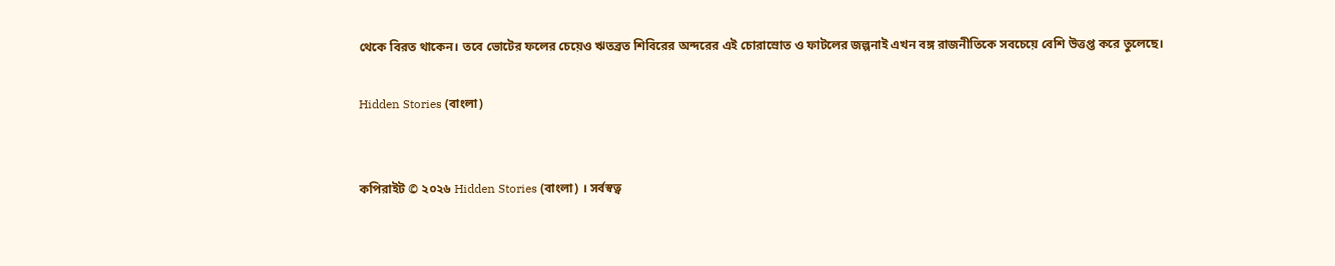থেকে বিরত থাকেন। তবে ভোটের ফলের চেয়েও ঋতব্রত শিবিরের অন্দরের এই চোরাস্রোত ও ফাটলের জল্পনাই এখন বঙ্গ রাজনীতিকে সবচেয়ে বেশি উত্তপ্ত করে তুলেছে।

Hidden Stories (বাংলা)


কপিরাইট © ২০২৬ Hidden Stories (বাংলা) । সর্বস্বত্ব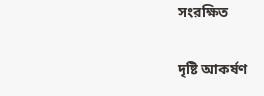সংরক্ষিত

দৃষ্টি আকর্ষণ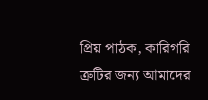প্রিয় পাঠক, কারিগরি ত্রুটির জন্য আমাদের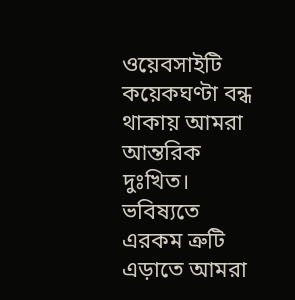ওয়েবসাইটি কয়েকঘণ্টা বন্ধ থাকায় আমরা আন্তরিক দুঃখিত। ভবিষ্যতে এরকম ত্রুটি এড়াতে আমরা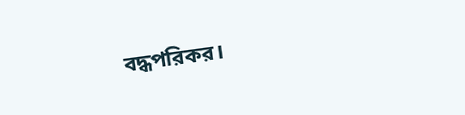বদ্ধপরিকর।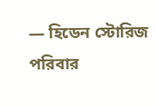— হিডেন স্টোরিজ পরিবার